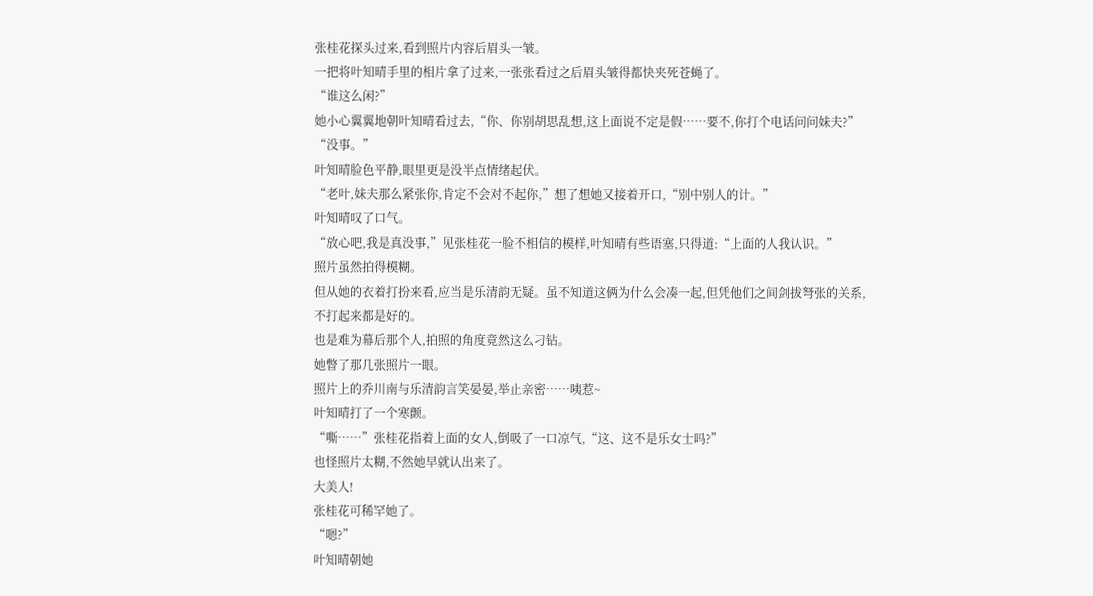张桂花探头过来,看到照片内容后眉头一皱。
一把将叶知晴手里的相片拿了过来,一张张看过之后眉头皱得都快夹死苍蝇了。
“谁这么闲?”
她小心翼翼地朝叶知晴看过去,“你、你别胡思乱想,这上面说不定是假……要不,你打个电话问问妹夫?”
“没事。”
叶知晴脸色平静,眼里更是没半点情绪起伏。
“老叶,妹夫那么紧张你,肯定不会对不起你,”想了想她又接着开口,“别中别人的计。”
叶知晴叹了口气。
“放心吧,我是真没事,”见张桂花一脸不相信的模样,叶知晴有些语塞,只得道:“上面的人我认识。”
照片虽然拍得模糊。
但从她的衣着打扮来看,应当是乐清韵无疑。虽不知道这俩为什么会凑一起,但凭他们之间剑拔弩张的关系,不打起来都是好的。
也是难为幕后那个人,拍照的角度竟然这么刁钻。
她瞥了那几张照片一眼。
照片上的乔川南与乐清韵言笑晏晏,举止亲密……咦惹~
叶知晴打了一个寒颤。
“嘶……”张桂花指着上面的女人,倒吸了一口凉气,“这、这不是乐女士吗?”
也怪照片太糊,不然她早就认出来了。
大美人!
张桂花可稀罕她了。
“嗯?”
叶知晴朝她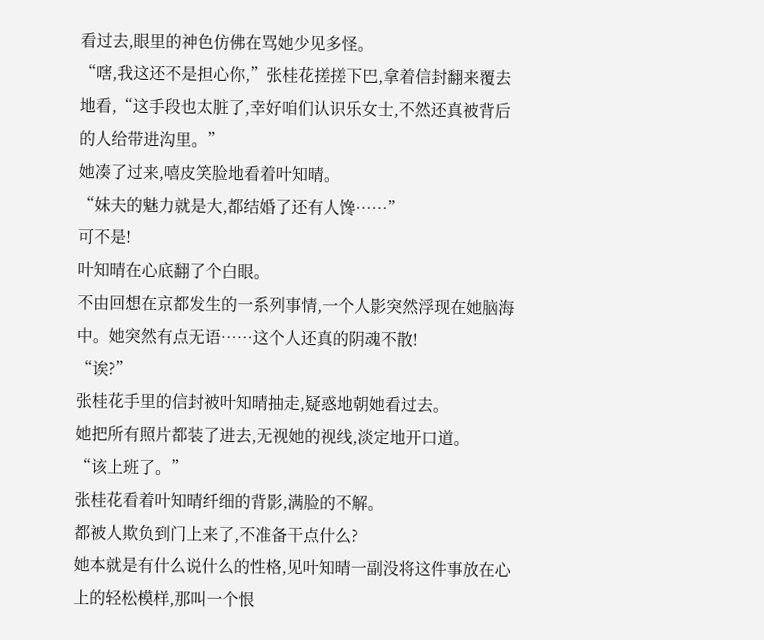看过去,眼里的神色仿佛在骂她少见多怪。
“嗐,我这还不是担心你,”张桂花搓搓下巴,拿着信封翻来覆去地看,“这手段也太脏了,幸好咱们认识乐女士,不然还真被背后的人给带进沟里。”
她凑了过来,嘻皮笑脸地看着叶知晴。
“妹夫的魅力就是大,都结婚了还有人馋……”
可不是!
叶知晴在心底翻了个白眼。
不由回想在京都发生的一系列事情,一个人影突然浮现在她脑海中。她突然有点无语……这个人还真的阴魂不散!
“诶?”
张桂花手里的信封被叶知晴抽走,疑惑地朝她看过去。
她把所有照片都装了进去,无视她的视线,淡定地开口道。
“该上班了。”
张桂花看着叶知晴纤细的背影,满脸的不解。
都被人欺负到门上来了,不准备干点什么?
她本就是有什么说什么的性格,见叶知晴一副没将这件事放在心上的轻松模样,那叫一个恨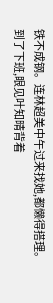铁不成钢。连林超美中午过来找她,都懒得搭理。
到了下班,眼见叶知晴背着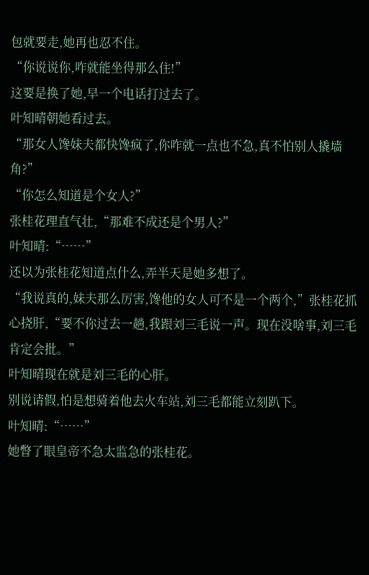包就要走,她再也忍不住。
“你说说你,咋就能坐得那么住!”
这要是换了她,早一个电话打过去了。
叶知晴朝她看过去。
“那女人馋妹夫都快馋疯了,你咋就一点也不急,真不怕别人撬墙角?”
“你怎么知道是个女人?”
张桂花理直气壮,“那难不成还是个男人?”
叶知晴:“……”
还以为张桂花知道点什么,弄半天是她多想了。
“我说真的,妹夫那么厉害,馋他的女人可不是一个两个,”张桂花抓心挠肝,“要不你过去一趟,我跟刘三毛说一声。现在没啥事,刘三毛肯定会批。”
叶知晴现在就是刘三毛的心肝。
别说请假,怕是想骑着他去火车站,刘三毛都能立刻趴下。
叶知晴:“……”
她瞥了眼皇帝不急太监急的张桂花。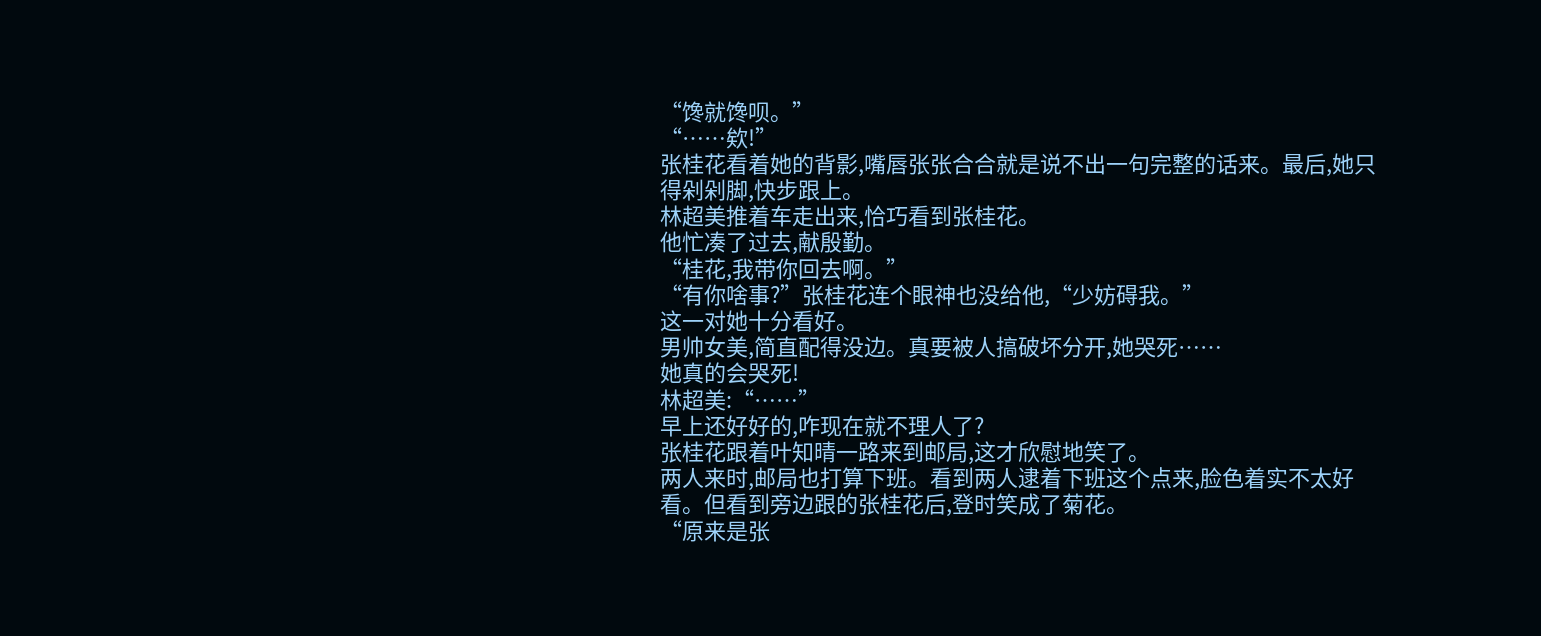“馋就馋呗。”
“……欸!”
张桂花看着她的背影,嘴唇张张合合就是说不出一句完整的话来。最后,她只得剁剁脚,快步跟上。
林超美推着车走出来,恰巧看到张桂花。
他忙凑了过去,献殷勤。
“桂花,我带你回去啊。”
“有你啥事?”张桂花连个眼神也没给他,“少妨碍我。”
这一对她十分看好。
男帅女美,简直配得没边。真要被人搞破坏分开,她哭死……
她真的会哭死!
林超美:“……”
早上还好好的,咋现在就不理人了?
张桂花跟着叶知晴一路来到邮局,这才欣慰地笑了。
两人来时,邮局也打算下班。看到两人逮着下班这个点来,脸色着实不太好看。但看到旁边跟的张桂花后,登时笑成了菊花。
“原来是张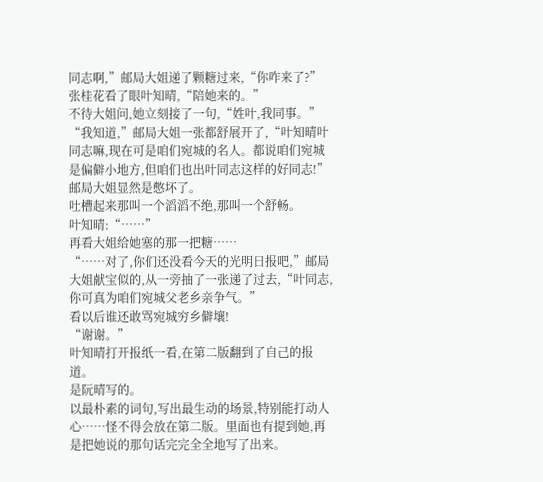同志啊,”邮局大姐递了颗糖过来,“你咋来了?”
张桂花看了眼叶知晴,“陪她来的。”
不待大姐问,她立刻接了一句,“姓叶,我同事。”
“我知道,”邮局大姐一张都舒展开了,“叶知晴叶同志嘛,现在可是咱们宛城的名人。都说咱们宛城是偏僻小地方,但咱们也出叶同志这样的好同志!”
邮局大姐显然是憋坏了。
吐槽起来那叫一个滔滔不绝,那叫一个舒畅。
叶知晴:“……”
再看大姐给她塞的那一把糖……
“……对了,你们还没看今天的光明日报吧,”邮局大姐献宝似的,从一旁抽了一张递了过去,“叶同志,你可真为咱们宛城父老乡亲争气。”
看以后谁还敢骂宛城穷乡僻壤!
“谢谢。”
叶知晴打开报纸一看,在第二版翻到了自己的报道。
是阮晴写的。
以最朴素的词句,写出最生动的场景,特别能打动人心……怪不得会放在第二版。里面也有提到她,再是把她说的那句话完完全全地写了出来。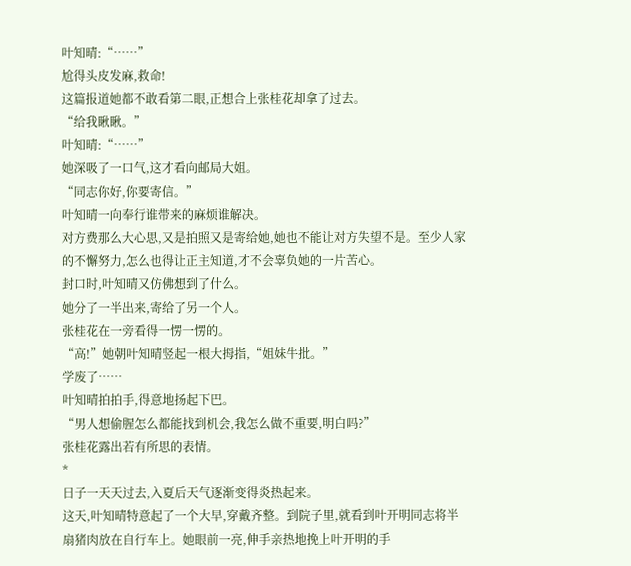叶知晴:“……”
尬得头皮发麻,救命!
这篇报道她都不敢看第二眼,正想合上张桂花却拿了过去。
“给我瞅瞅。”
叶知晴:“……”
她深吸了一口气,这才看向邮局大姐。
“同志你好,你要寄信。”
叶知晴一向奉行谁带来的麻烦谁解决。
对方费那么大心思,又是拍照又是寄给她,她也不能让对方失望不是。至少人家的不懈努力,怎么也得让正主知道,才不会辜负她的一片苦心。
封口时,叶知晴又仿佛想到了什么。
她分了一半出来,寄给了另一个人。
张桂花在一旁看得一愣一愣的。
“高!”她朝叶知晴竖起一根大拇指,“姐妹牛批。”
学废了……
叶知晴拍拍手,得意地扬起下巴。
“男人想偷腥怎么都能找到机会,我怎么做不重要,明白吗?”
张桂花露出若有所思的表情。
*
日子一天天过去,入夏后天气逐渐变得炎热起来。
这天,叶知晴特意起了一个大早,穿戴齐整。到院子里,就看到叶开明同志将半扇猪肉放在自行车上。她眼前一亮,伸手亲热地挽上叶开明的手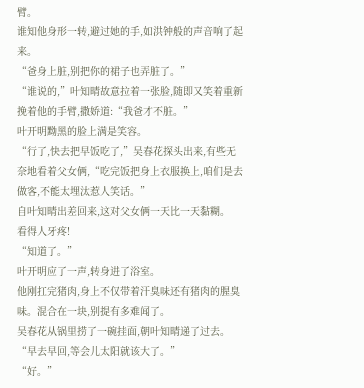臂。
谁知他身形一转,避过她的手,如洪钟般的声音响了起来。
“爸身上脏,别把你的裙子也弄脏了。”
“谁说的,”叶知晴故意拉着一张脸,随即又笑着重新挽着他的手臂,撒娇道:“我爸才不脏。”
叶开明黝黑的脸上满是笑容。
“行了,快去把早饭吃了,”吴春花探头出来,有些无奈地看着父女俩,“吃完饭把身上衣服换上,咱们是去做客,不能太埋汰惹人笑话。”
自叶知晴出差回来,这对父女俩一天比一天黏糊。
看得人牙疼!
“知道了。”
叶开明应了一声,转身进了浴室。
他刚扛完猪肉,身上不仅带着汗臭味还有猪肉的腥臭味。混合在一块,别提有多难闻了。
吴春花从锅里捞了一碗挂面,朝叶知晴递了过去。
“早去早回,等会儿太阳就该大了。”
“好。”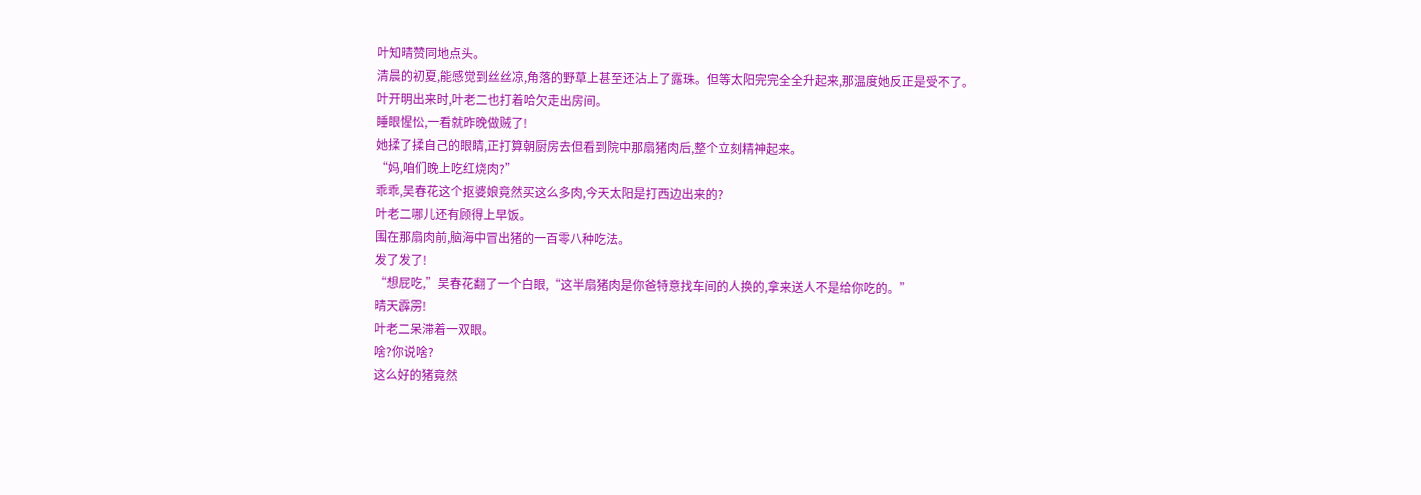叶知晴赞同地点头。
清晨的初夏,能感觉到丝丝凉,角落的野草上甚至还沾上了露珠。但等太阳完完全全升起来,那温度她反正是受不了。
叶开明出来时,叶老二也打着哈欠走出房间。
睡眼惺忪,一看就昨晚做贼了!
她揉了揉自己的眼睛,正打算朝厨房去但看到院中那扇猪肉后,整个立刻精神起来。
“妈,咱们晚上吃红烧肉?”
乖乖,吴春花这个抠婆娘竟然买这么多肉,今天太阳是打西边出来的?
叶老二哪儿还有顾得上早饭。
围在那扇肉前,脑海中冒出猪的一百零八种吃法。
发了发了!
“想屁吃,”吴春花翻了一个白眼,“这半扇猪肉是你爸特意找车间的人换的,拿来送人不是给你吃的。”
晴天霹雳!
叶老二呆滞着一双眼。
啥?你说啥?
这么好的猪竟然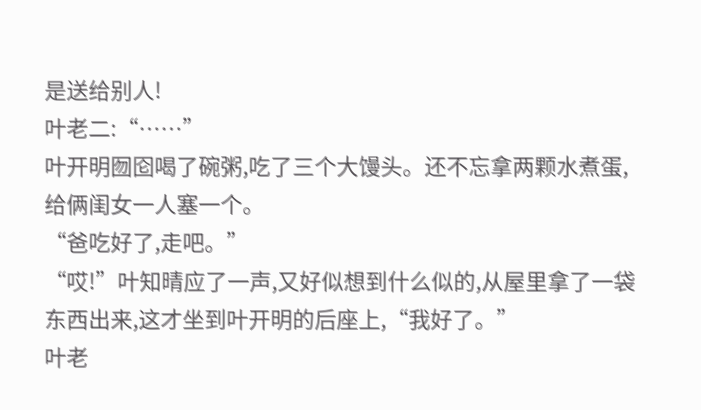是送给别人!
叶老二:“……”
叶开明囫囵喝了碗粥,吃了三个大馒头。还不忘拿两颗水煮蛋,给俩闺女一人塞一个。
“爸吃好了,走吧。”
“哎!”叶知晴应了一声,又好似想到什么似的,从屋里拿了一袋东西出来,这才坐到叶开明的后座上,“我好了。”
叶老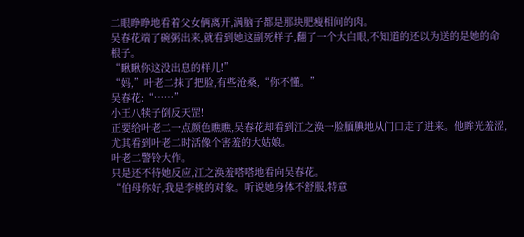二眼睁睁地看着父女俩离开,满脑子都是那块肥瘦相间的肉。
吴春花端了碗粥出来,就看到她这副死样子,翻了一个大白眼,不知道的还以为送的是她的命根子。
“瞅瞅你这没出息的样儿!”
“妈,”叶老二抹了把脸,有些沧桑,“你不懂。”
吴春花:“……”
小王八犊子倒反天罡!
正要给叶老二一点颜色瞧瞧,吴春花却看到江之涣一脸腼腆地从门口走了进来。他眸光羞涩,尤其看到叶老二时活像个害羞的大姑娘。
叶老二警铃大作。
只是还不待她反应,江之涣羞嗒嗒地看向吴春花。
“伯母你好,我是李桃的对象。听说她身体不舒服,特意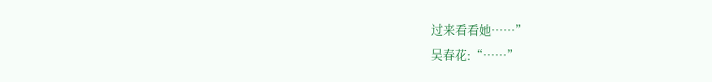过来看看她……”
吴春花:“……”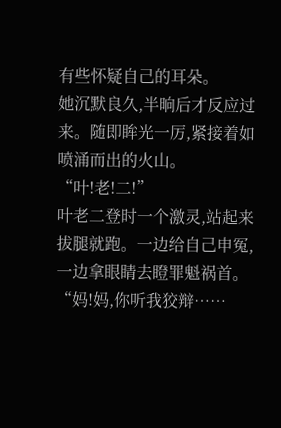有些怀疑自己的耳朵。
她沉默良久,半晌后才反应过来。随即眸光一厉,紧接着如喷涌而出的火山。
“叶!老!二!”
叶老二登时一个激灵,站起来拔腿就跑。一边给自己申冤,一边拿眼睛去瞪罪魁祸首。
“妈!妈,你听我狡辩……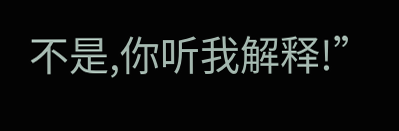不是,你听我解释!”